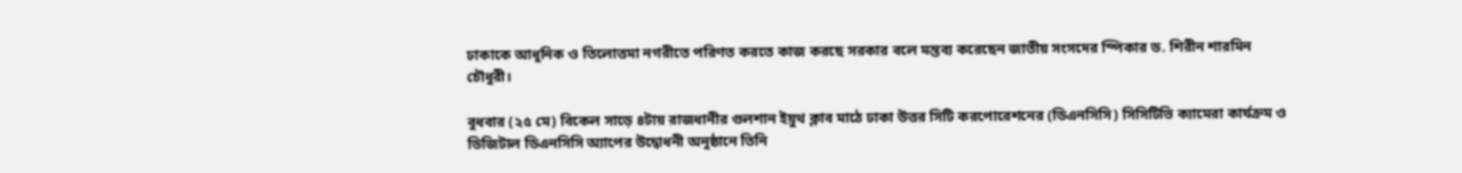ঢাকাকে আধুনিক ও তিলোত্তমা নগরীতে পরিণত করতে কাজ করছে সরকার বলে মন্তব্য করেছেন জাতীয় সংসদের স্পিকার ড. শিরীন শারমিন চৌধুরী।

বুধবার (২৫ মে) বিকেল সাড়ে ৪টায় রাজধানীর গুলশান ইয়ুথ ক্লাব মাঠে ঢাকা উত্তর সিটি করপোরেশনের (ডিএনসিসি) সিসিটিভি ক্যামেরা কার্যক্রম ও ডিজিটাল ডিএনসিসি অ্যাপের উদ্বোধনী অনুষ্ঠানে তিনি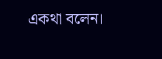একথা বলেন।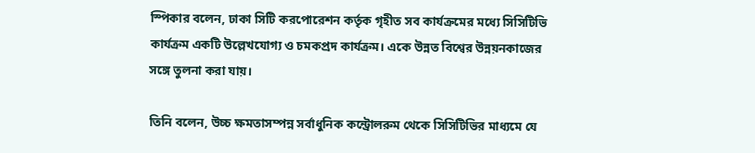স্পিকার বলেন, ঢাকা সিটি করপোরেশন কর্তৃক গৃহীত সব কার্যক্রমের মধ্যে সিসিটিভি কার্যক্রম একটি উল্লেখযোগ্য ও চমকপ্রদ কার্যক্রম। একে উন্নত বিশ্বের উন্নয়নকাজের সঙ্গে তুলনা করা যায়।

তিনি বলেন, উচ্চ ক্ষমতাসম্পন্ন সর্বাধুনিক কন্ট্রোলরুম থেকে সিসিটিভির মাধ্যমে যে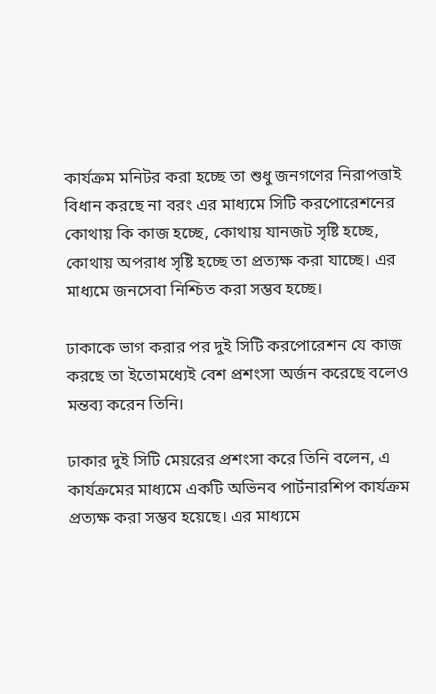কার্যক্রম মনিটর করা হচ্ছে তা শুধু জনগণের নিরাপত্তাই বিধান করছে না বরং এর মাধ্যমে সিটি করপোরেশনের কোথায় কি কাজ হচ্ছে, কোথায় যানজট সৃষ্টি হচ্ছে, কোথায় অপরাধ সৃষ্টি হচ্ছে তা প্রত্যক্ষ করা যাচ্ছে। এর মাধ্যমে জনসেবা নিশ্চিত করা সম্ভব হচ্ছে।

ঢাকাকে ভাগ করার পর দুই সিটি করপোরেশন যে কাজ করছে তা ইতোমধ্যেই বেশ প্রশংসা অর্জন করেছে বলেও মন্তব্য করেন তিনি।

ঢাকার দুই সিটি মেয়রের প্রশংসা করে তিনি বলেন, এ কার্যক্রমের মাধ্যমে একটি অভিনব পার্টনারশিপ কার্যক্রম প্রত্যক্ষ করা সম্ভব হয়েছে। এর মাধ্যমে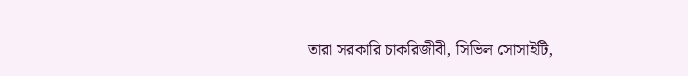তারা সরকারি চাকরিজীবী, সিভিল সোসাইটি,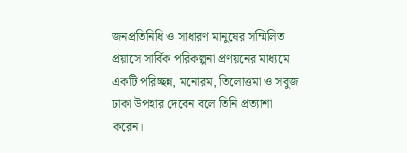জনপ্রতিনিধি ও সাধারণ মানুষের সম্মিলিত প্রয়াসে সার্বিক পরিকল্পনা প্রণয়নের মাধ্যমে একটি পরিচ্ছন্ন, মনোরম, তিলোত্তমা ও সবুজ ঢাকা উপহার দেবেন বলে তিনি প্রত্যাশা করেন।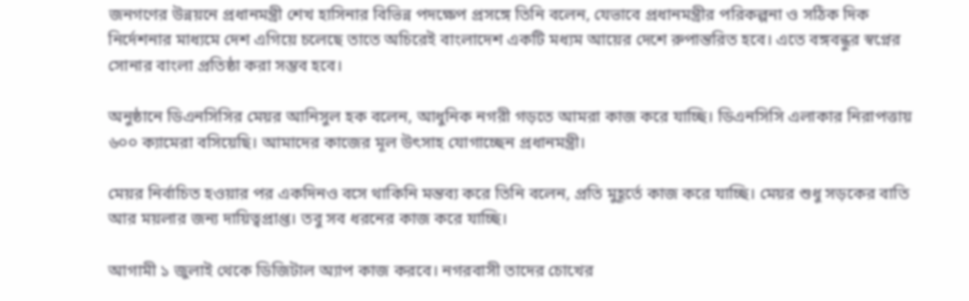জনগণের উন্নয়নে প্রধানমন্ত্রী শেখ হাসিনার বিভিন্ন পদক্ষেপ প্রসঙ্গে তিনি বলেন, যেভাবে প্রধানমন্ত্রীর পরিকল্পনা ও সঠিক দিক নির্দেশনার মাধ্যমে দেশ এগিয়ে চলেছে তাতে অচিরেই বাংলাদেশ একটি মধ্যম আয়ের দেশে রুপান্তরিত হবে। এতে বঙ্গবন্ধুর স্বপ্নের সোনার বাংলা প্রতিষ্ঠা করা সম্ভব হবে।

অনুষ্ঠানে ডিএনসিসির মেয়র আনিসুল হক বলেন, আধুনিক নগরী গড়তে আমরা কাজ করে যাচ্ছি। ডিএনসিসি এলাকার নিরাপত্তায় ৬০০ ক্যামেরা বসিয়েছি। আমাদের কাজের মূল উৎসাহ যোগাচ্ছেন প্রধানমন্ত্রী।

মেয়র নির্বাচিত হওয়ার পর একদিনও বসে থাকিনি মন্তব্য করে তিনি বলেন, প্রতি মুহূর্তে কাজ করে যাচ্ছি। মেয়র শুধু সড়কের বাতি আর ময়লার জন্য দায়িত্বপ্রাপ্ত। তবু সব ধরনের কাজ করে যাচ্ছি।

আগামী ১ জুলাই থেকে ডিজিটাল অ্যাপ কাজ করবে। নগরবাসী তাদের চোখের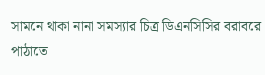সামনে থাকা নানা সমস্যার চিত্র ডিএনসিসির বরাবরে পাঠাতে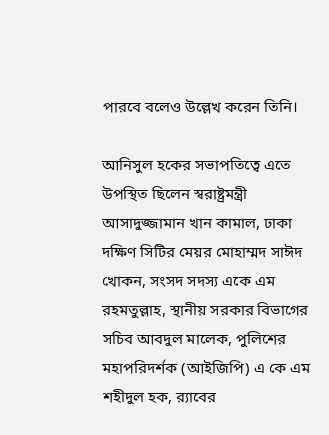পারবে বলেও উল্লেখ করেন তিনি।

আনিসুল হকের সভাপতিত্বে এতে উপস্থিত ছিলেন স্বরাষ্ট্রমন্ত্রী আসাদুজ্জামান খান কামাল, ঢাকা দক্ষিণ সিটির মেয়র মোহাম্মদ সাঈদ খোকন, সংসদ সদস্য একে এম রহমতুল্লাহ, স্থানীয় সরকার বিভাগের সচিব আবদুল মালেক, পুলিশের মহাপরিদর্শক (আইজিপি) এ কে এম শহীদুল হক, র‌্যাবের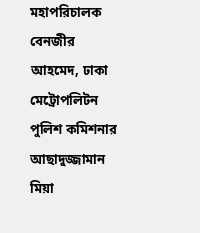মহাপরিচালক বেনজীর আহমেদ, ঢাকা মেট্রোপলিটন পুলিশ কমিশনার আছাদুজ্জামান মিয়া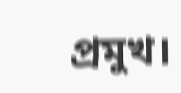প্রমুখ।